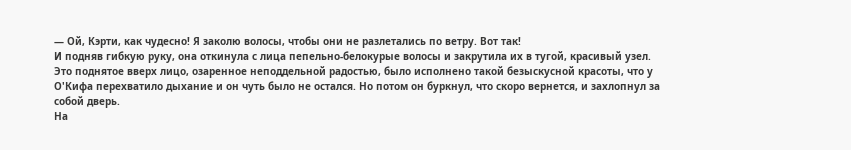— Ой, Кэрти, как чудесно! Я заколю волосы, чтобы они не разлетались по ветру. Вот так!
И подняв гибкую руку, она откинула с лица пепельно-белокурые волосы и закрутила их в тугой, красивый узел. Это поднятое вверх лицо, озаренное неподдельной радостью, было исполнено такой безыскусной красоты, что у О'Кифа перехватило дыхание и он чуть было не остался. Но потом он буркнул, что скоро вернется, и захлопнул за собой дверь.
На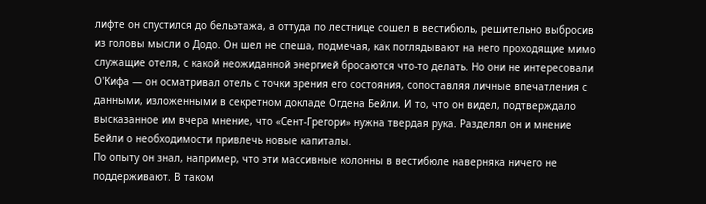лифте он спустился до бельэтажа, а оттуда по лестнице сошел в вестибюль, решительно выбросив из головы мысли о Додо. Он шел не спеша, подмечая, как поглядывают на него проходящие мимо служащие отеля, с какой неожиданной энергией бросаются что-то делать. Но они не интересовали О'Кифа — он осматривал отель с точки зрения его состояния, сопоставляя личные впечатления с данными, изложенными в секретном докладе Огдена Бейли. И то, что он видел, подтверждало высказанное им вчера мнение, что «Сент-Грегори» нужна твердая рука. Разделял он и мнение Бейли о необходимости привлечь новые капиталы.
По опыту он знал, например, что эти массивные колонны в вестибюле наверняка ничего не поддерживают. В таком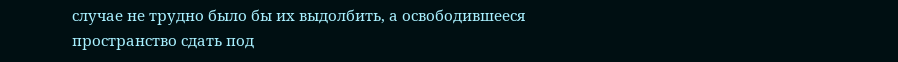случае не трудно было бы их выдолбить, а освободившееся пространство сдать под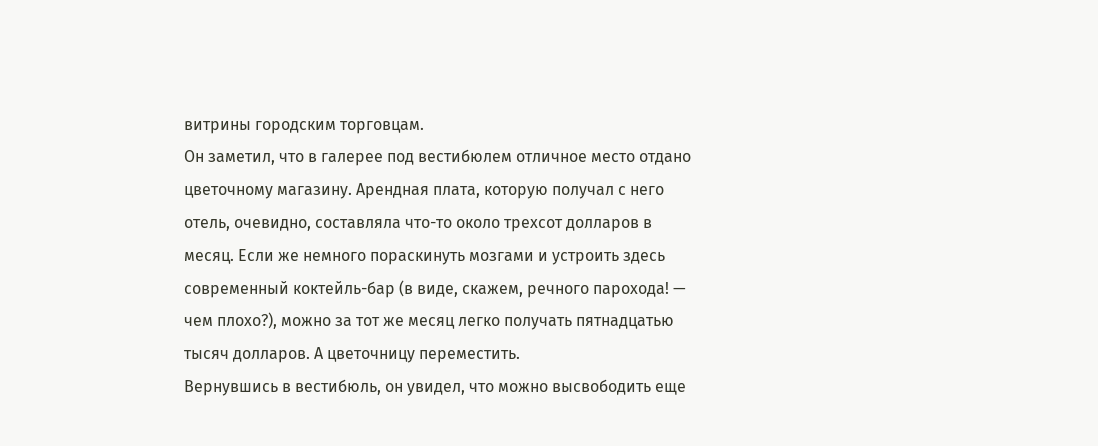витрины городским торговцам.
Он заметил, что в галерее под вестибюлем отличное место отдано цветочному магазину. Арендная плата, которую получал с него отель, очевидно, составляла что-то около трехсот долларов в месяц. Если же немного пораскинуть мозгами и устроить здесь современный коктейль-бар (в виде, скажем, речного парохода! — чем плохо?), можно за тот же месяц легко получать пятнадцатью тысяч долларов. А цветочницу переместить.
Вернувшись в вестибюль, он увидел, что можно высвободить еще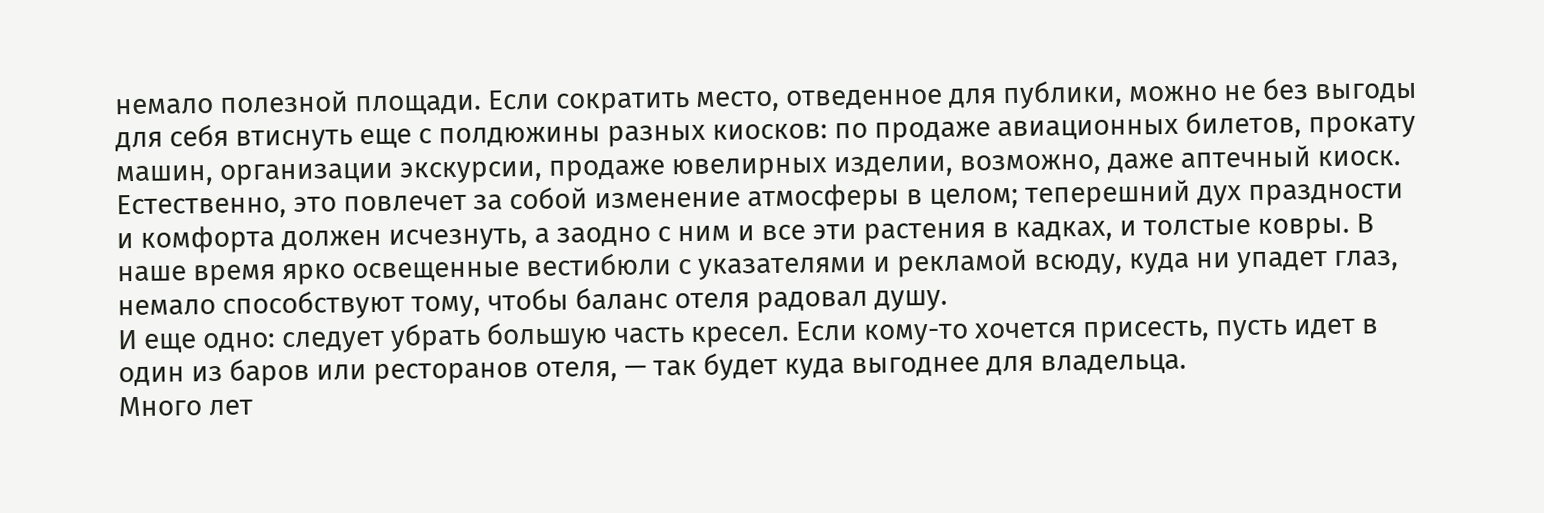немало полезной площади. Если сократить место, отведенное для публики, можно не без выгоды для себя втиснуть еще с полдюжины разных киосков: по продаже авиационных билетов, прокату машин, организации экскурсии, продаже ювелирных изделии, возможно, даже аптечный киоск. Естественно, это повлечет за собой изменение атмосферы в целом; теперешний дух праздности и комфорта должен исчезнуть, а заодно с ним и все эти растения в кадках, и толстые ковры. В наше время ярко освещенные вестибюли с указателями и рекламой всюду, куда ни упадет глаз, немало способствуют тому, чтобы баланс отеля радовал душу.
И еще одно: следует убрать большую часть кресел. Если кому-то хочется присесть, пусть идет в один из баров или ресторанов отеля, — так будет куда выгоднее для владельца.
Много лет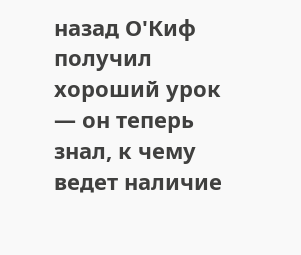назад О'Киф получил хороший урок — он теперь знал, к чему ведет наличие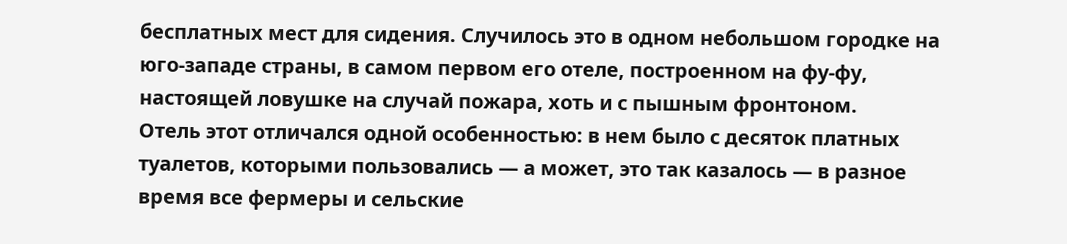бесплатных мест для сидения. Случилось это в одном небольшом городке на юго-западе страны, в самом первом его отеле, построенном на фу-фу, настоящей ловушке на случай пожара, хоть и с пышным фронтоном.
Отель этот отличался одной особенностью: в нем было с десяток платных туалетов, которыми пользовались — а может, это так казалось — в разное время все фермеры и сельские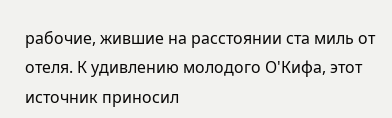рабочие, жившие на расстоянии ста миль от отеля. К удивлению молодого О'Кифа, этот источник приносил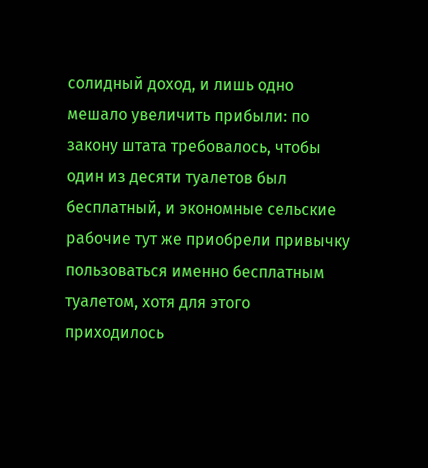солидный доход, и лишь одно мешало увеличить прибыли: по закону штата требовалось, чтобы один из десяти туалетов был бесплатный, и экономные сельские рабочие тут же приобрели привычку пользоваться именно бесплатным туалетом, хотя для этого приходилось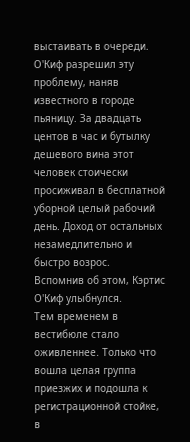выстаивать в очереди. О'Киф разрешил эту проблему, наняв известного в городе пьяницу. За двадцать центов в час и бутылку дешевого вина этот человек стоически просиживал в бесплатной уборной целый рабочий день. Доход от остальных незамедлительно и быстро возрос.
Вспомнив об этом, Кэртис О'Киф улыбнулся.
Тем временем в вестибюле стало оживленнее. Только что вошла целая группа приезжих и подошла к регистрационной стойке, в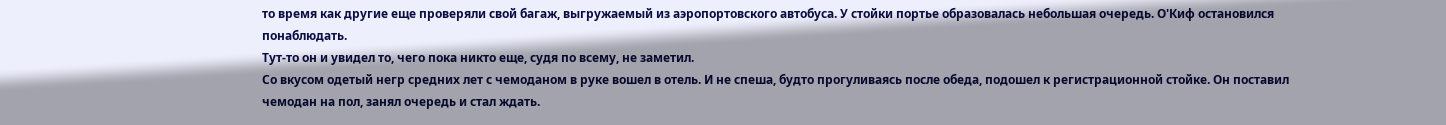то время как другие еще проверяли свой багаж, выгружаемый из аэропортовского автобуса. У стойки портье образовалась небольшая очередь. О'Киф остановился понаблюдать.
Тут-то он и увидел то, чего пока никто еще, судя по всему, не заметил.
Со вкусом одетый негр средних лет с чемоданом в руке вошел в отель. И не спеша, будто прогуливаясь после обеда, подошел к регистрационной стойке. Он поставил чемодан на пол, занял очередь и стал ждать.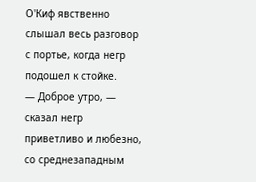О'Киф явственно слышал весь разговор с портье, когда негр подошел к стойке.
— Доброе утро, — сказал негр приветливо и любезно, со среднезападным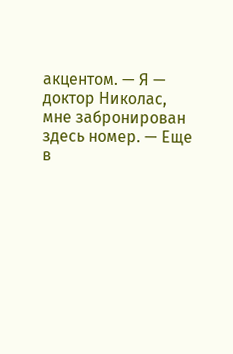акцентом. — Я — доктор Николас, мне забронирован здесь номер. — Еще в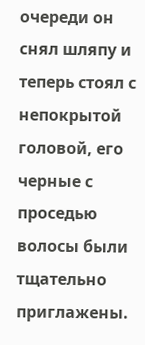очереди он снял шляпу и теперь стоял с непокрытой головой, его черные с проседью волосы были тщательно приглажены.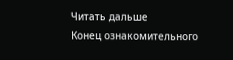Читать дальше
Конец ознакомительного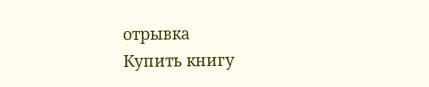отрывка
Купить книгу